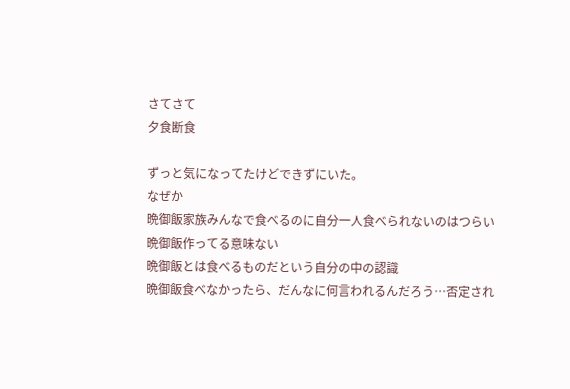さてさて
夕食断食

ずっと気になってたけどできずにいた。
なぜか
晩御飯家族みんなで食べるのに自分一人食べられないのはつらい
晩御飯作ってる意味ない
晩御飯とは食べるものだという自分の中の認識
晩御飯食べなかったら、だんなに何言われるんだろう…否定され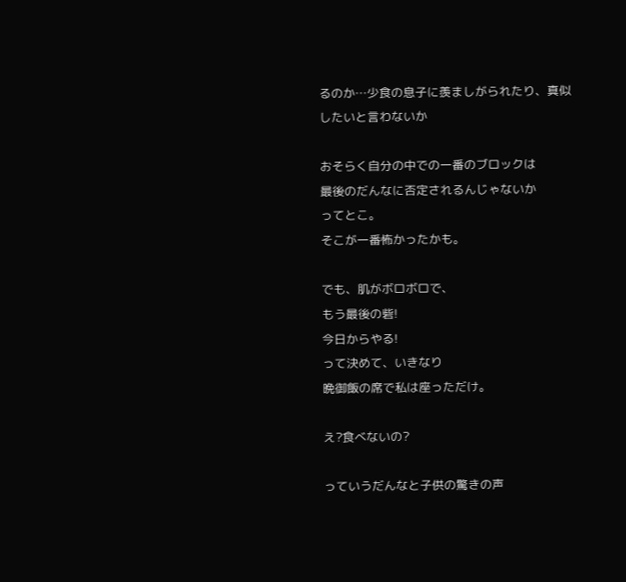るのか…少食の息子に羨ましがられたり、真似したいと言わないか

おそらく自分の中での一番のブロックは
最後のだんなに否定されるんじゃないか
ってとこ。
そこが一番怖かったかも。

でも、肌がボロボロで、
もう最後の砦!
今日からやる!
って決めて、いきなり
晩御飯の席で私は座っただけ。

え?食べないの?

っていうだんなと子供の驚きの声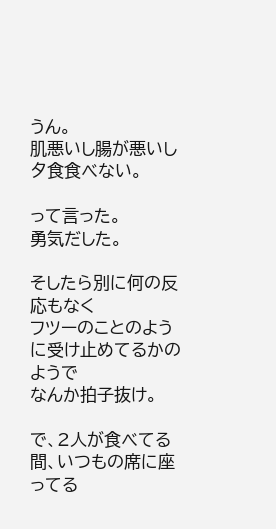うん。
肌悪いし腸が悪いし夕食食べない。

って言った。
勇気だした。

そしたら別に何の反応もなく
フツーのことのように受け止めてるかのようで
なんか拍子抜け。

で、2人が食べてる間、いつもの席に座ってる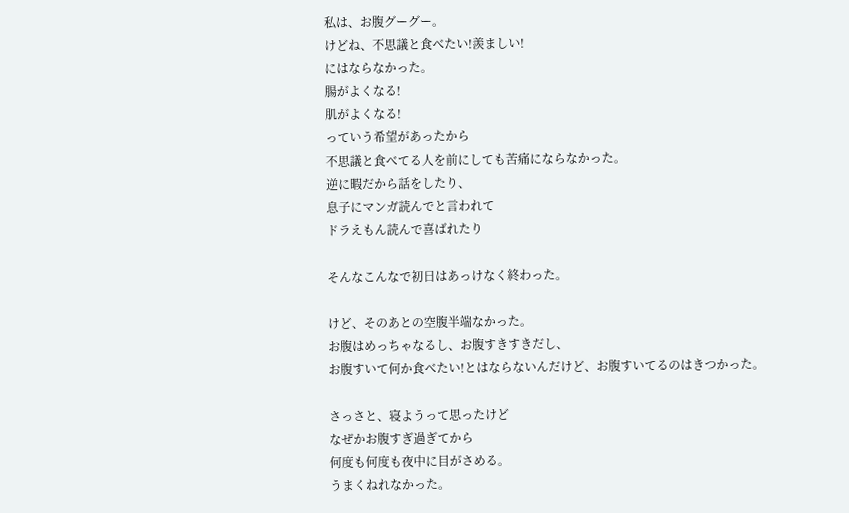私は、お腹グーグー。
けどね、不思議と食べたい!羨ましい!
にはならなかった。
腸がよくなる!
肌がよくなる!
っていう希望があったから
不思議と食べてる人を前にしても苦痛にならなかった。
逆に暇だから話をしたり、
息子にマンガ読んでと言われて
ドラえもん読んで喜ばれたり

そんなこんなで初日はあっけなく終わった。

けど、そのあとの空腹半端なかった。
お腹はめっちゃなるし、お腹すきすきだし、
お腹すいて何か食べたい!とはならないんだけど、お腹すいてるのはきつかった。

さっさと、寝ようって思ったけど
なぜかお腹すぎ過ぎてから
何度も何度も夜中に目がさめる。
うまくねれなかった。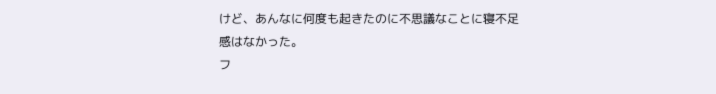けど、あんなに何度も起きたのに不思議なことに寝不足感はなかった。
フ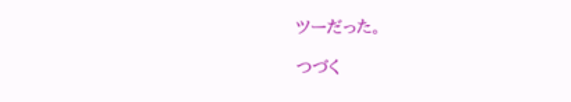ツーだった。

つづく